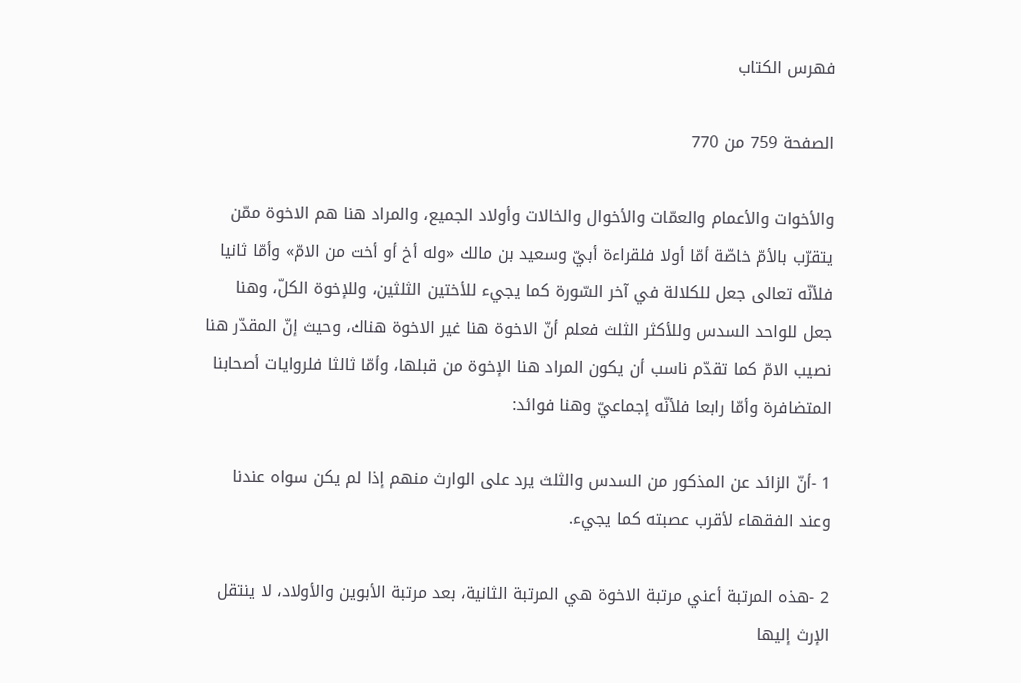فهرس الكتاب

الصفحة 759 من 770

والأخوات والأعمام والعمّات والأخوال والخالات وأولاد الجميع، والمراد هنا هم الاخوة ممّن يتقرّب بالأمّ خاصّة أمّا أولا فلقراءة أبيّ وسعيد بن مالك «وله أخ أو أخت من الامّ» وأمّا ثانيا فلأنّه تعالى جعل للكلالة في آخر السّورة كما يجيء للأختين الثلثين، وللإخوة الكلّ، وهنا جعل للواحد السدس وللأكثر الثلث فعلم أنّ الاخوة هنا غير الاخوة هناك، وحيث إنّ المقدّر هنا نصيب الامّ كما تقدّم ناسب أن يكون المراد هنا الإخوة من قبلها، وأمّا ثالثا فلروايات أصحابنا المتضافرة وأمّا رابعا فلأنّه إجماعيّ وهنا فوائد:

1 -أنّ الزائد عن المذكور من السدس والثلث يرد على الوارث منهم إذا لم يكن سواه عندنا وعند الفقهاء لأقرب عصبته كما يجيء.

2 -هذه المرتبة أعني مرتبة الاخوة هي المرتبة الثانية، بعد مرتبة الأبوين والأولاد، لا ينتقل الإرث إليها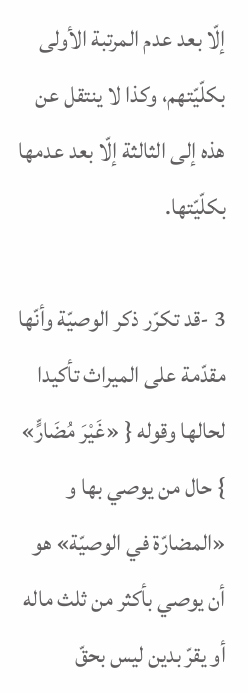إلّا بعد عدم المرتبة الأولى بكلّيّتهم، وكذا لا ينتقل عن هذه إلى الثالثة إلّا بعد عدمها بكلّيّتها.

3 -قد تكرّر ذكر الوصيّة وأنّها مقدّمة على الميراث تأكيدا لحالها وقوله { «غَيْرَ مُضَارٍّ» } حال من يوصي بها و «المضارّة في الوصيّة» هو أن يوصي بأكثر من ثلث ماله أو يقرّ بدين ليس بحقّ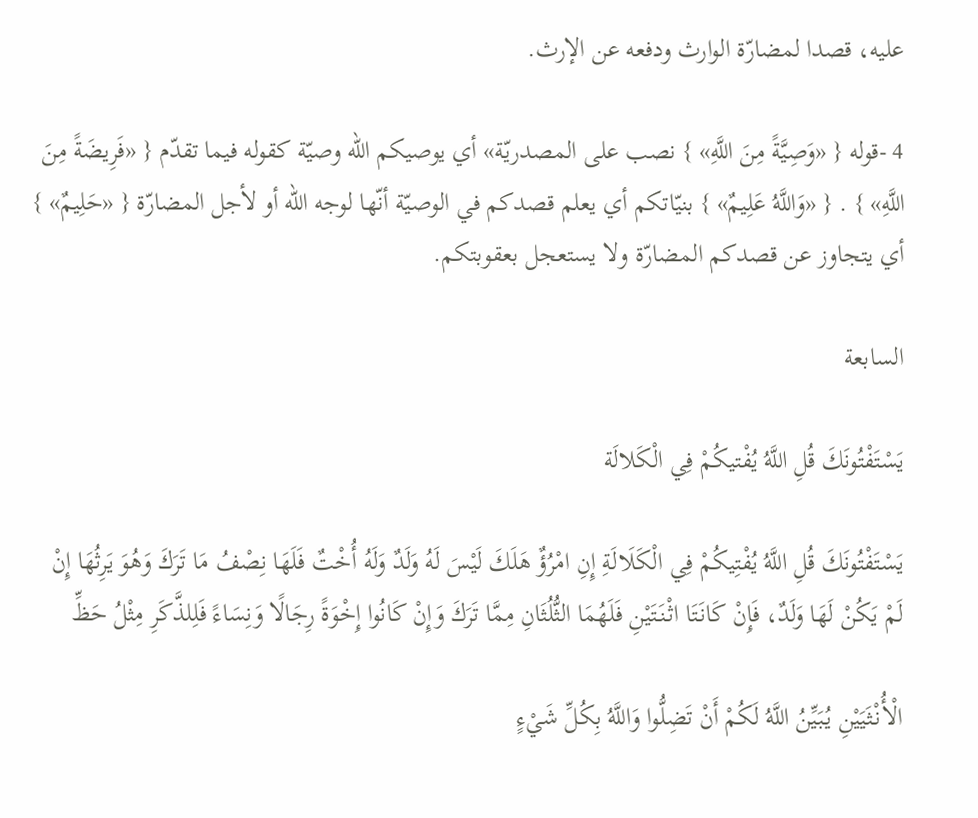عليه، قصدا لمضارّة الوارث ودفعه عن الإرث.

4 -قوله { «وَصِيَّةً مِنَ اللَّهِ» } نصب على المصدريّة» أي يوصيكم الله وصيّة كقوله فيما تقدّم { «فَرِيضَةً مِنَ اللَّهِ» } . { «وَاللَّهُ عَلِيمٌ» } بنيّاتكم أي يعلم قصدكم في الوصيّة أنّها لوجه الله أو لأجل المضارّة { «حَلِيمٌ» } أي يتجاوز عن قصدكم المضارّة ولا يستعجل بعقوبتكم.

السابعة

يَسْتَفْتُونَكَ قُلِ اللَّهُ يُفْتيكُمْ فِي الْكَلالَة

يَسْتَفْتُونَكَ قُلِ اللَّهُ يُفْتِيكُمْ فِي الْكَلَالَةِ إِنِ امْرُؤٌ هَلَكَ لَيْسَ لَهُ وَلَدٌ وَلَهُ أُخْتٌ فَلَهَا نِصْفُ مَا تَرَكَ وَهُوَ يَرِثُهَا إِنْ لَمْ يَكُنْ لَهَا وَلَدٌ، فَإِنْ كَانَتَا اثْنَتَيْنِ فَلَهُمَا الثُّلُثَانِ مِمَّا تَرَكَ وَإِنْ كَانُوا إِخْوَةً رِجَالًا وَنِسَاءً فَلِلذَّكَرِ مِثْلُ حَظِّ

الْأُنْثَيَيْنِ يُبَيِّنُ اللَّهُ لَكُمْ أَنْ تَضِلُّوا وَاللَّهُ بِكُلِّ شَيْءٍ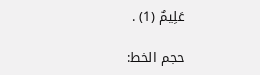عَلِيمٌ (1) .

حجم الخط: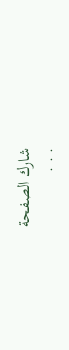شارك الصفحة
. . .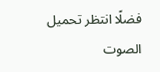فضلًا انتظر تحميل الصوت